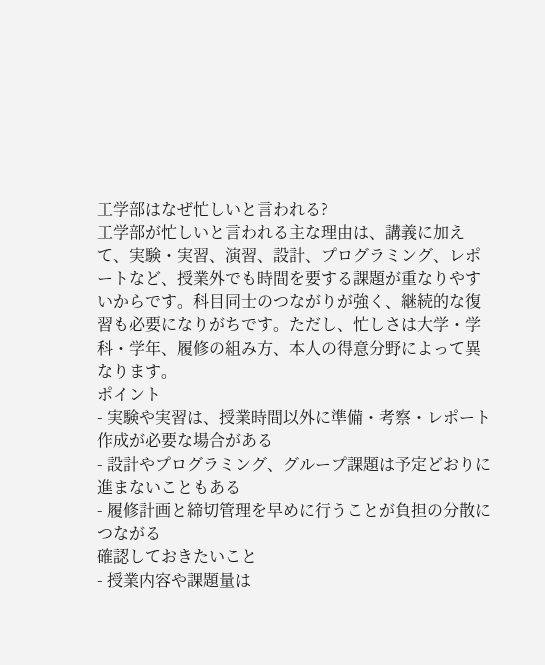工学部はなぜ忙しいと言われる?
工学部が忙しいと言われる主な理由は、講義に加えて、実験・実習、演習、設計、プログラミング、レポートなど、授業外でも時間を要する課題が重なりやすいからです。科目同士のつながりが強く、継続的な復習も必要になりがちです。ただし、忙しさは大学・学科・学年、履修の組み方、本人の得意分野によって異なります。
ポイント
- 実験や実習は、授業時間以外に準備・考察・レポート作成が必要な場合がある
- 設計やプログラミング、グループ課題は予定どおりに進まないこともある
- 履修計画と締切管理を早めに行うことが負担の分散につながる
確認しておきたいこと
- 授業内容や課題量は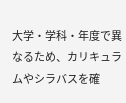大学・学科・年度で異なるため、カリキュラムやシラバスを確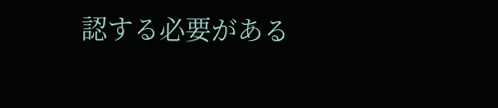認する必要がある